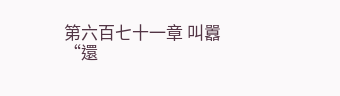第六百七十一章 叫囂
“還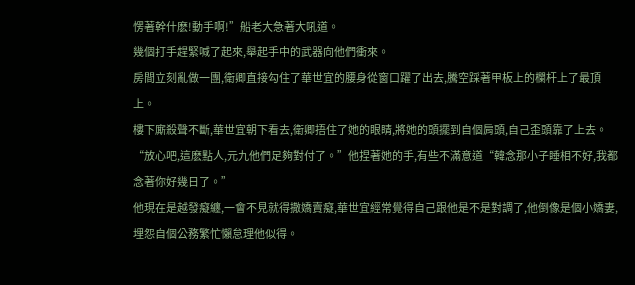愣著幹什麽!動手啊!”船老大急著大吼道。
幾個打手趕緊喊了起來,舉起手中的武器向他們衝來。
房間立刻亂做一團,衛卿直接勾住了華世宜的腰身從窗口躍了出去,騰空踩著甲板上的欄杆上了最頂上。
樓下廝殺聲不斷,華世宜朝下看去,衛卿捂住了她的眼睛,將她的頭擺到自個肩頭,自己歪頭靠了上去。
“放心吧,這麽點人,元九他們足夠對付了。”他捏著她的手,有些不滿意道“韓念那小子睡相不好,我都念著你好幾日了。”
他現在是越發癡纏,一會不見就得撒嬌賣癡,華世宜經常覺得自己跟他是不是對調了,他倒像是個小嬌妻,埋怨自個公務繁忙懶怠理他似得。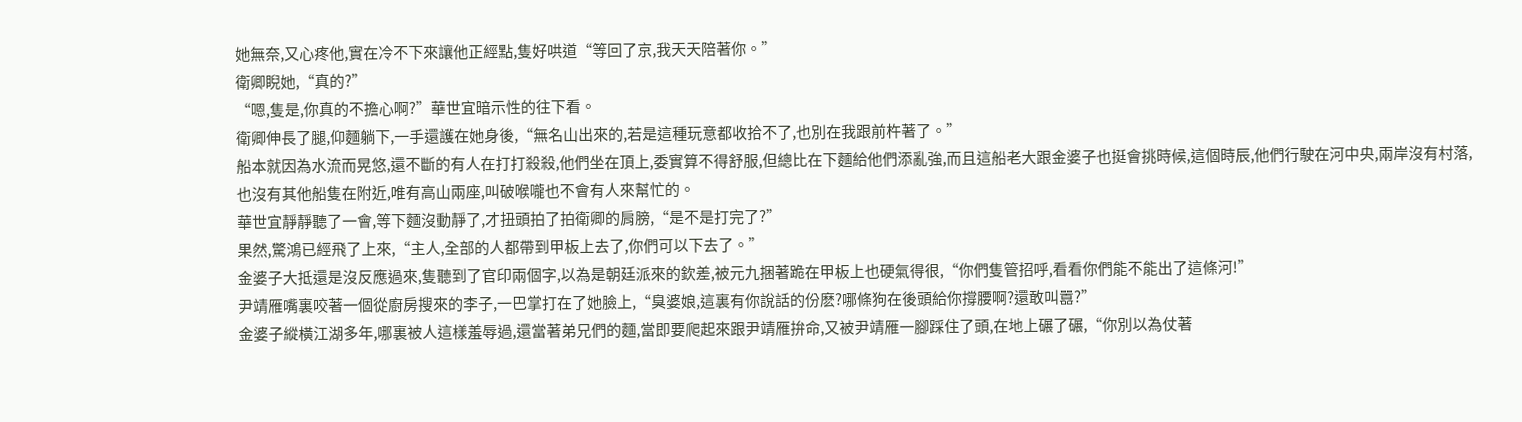她無奈,又心疼他,實在冷不下來讓他正經點,隻好哄道“等回了京,我天天陪著你。”
衛卿睨她,“真的?”
“嗯,隻是,你真的不擔心啊?”華世宜暗示性的往下看。
衛卿伸長了腿,仰麵躺下,一手還護在她身後,“無名山出來的,若是這種玩意都收拾不了,也別在我跟前杵著了。”
船本就因為水流而晃悠,還不斷的有人在打打殺殺,他們坐在頂上,委實算不得舒服,但總比在下麵給他們添亂強,而且這船老大跟金婆子也挺會挑時候,這個時辰,他們行駛在河中央,兩岸沒有村落,也沒有其他船隻在附近,唯有高山兩座,叫破喉嚨也不會有人來幫忙的。
華世宜靜靜聽了一會,等下麵沒動靜了,才扭頭拍了拍衛卿的肩膀,“是不是打完了?”
果然,驚鴻已經飛了上來,“主人,全部的人都帶到甲板上去了,你們可以下去了。”
金婆子大抵還是沒反應過來,隻聽到了官印兩個字,以為是朝廷派來的欽差,被元九捆著跪在甲板上也硬氣得很,“你們隻管招呼,看看你們能不能出了這條河!”
尹靖雁嘴裏咬著一個從廚房搜來的李子,一巴掌打在了她臉上,“臭婆娘,這裏有你說話的份麽?哪條狗在後頭給你撐腰啊?還敢叫囂?”
金婆子縱橫江湖多年,哪裏被人這樣羞辱過,還當著弟兄們的麵,當即要爬起來跟尹靖雁拚命,又被尹靖雁一腳踩住了頭,在地上碾了碾,“你別以為仗著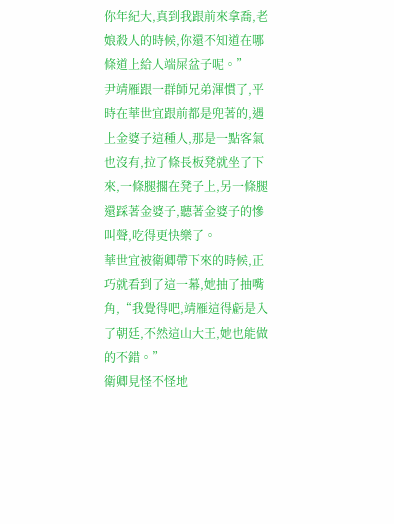你年紀大,真到我跟前來拿喬,老娘殺人的時候,你還不知道在哪條道上給人端屎盆子呢。”
尹靖雁跟一群師兄弟渾慣了,平時在華世宜跟前都是兜著的,遇上金婆子這種人,那是一點客氣也沒有,拉了條長板凳就坐了下來,一條腿擱在凳子上,另一條腿還踩著金婆子,聽著金婆子的慘叫聲,吃得更快樂了。
華世宜被衛卿帶下來的時候,正巧就看到了這一幕,她抽了抽嘴角,“我覺得吧,靖雁這得虧是入了朝廷,不然這山大王,她也能做的不錯。”
衛卿見怪不怪地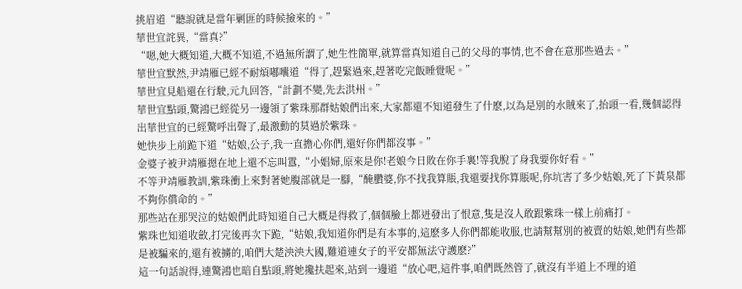挑眉道“聽說就是當年剿匪的時候撿來的。”
華世宜詫異,“當真?”
“嗯,她大概知道,大概不知道,不過無所謂了,她生性簡單,就算當真知道自己的父母的事情,也不會在意那些過去。”
華世宜默然,尹靖雁已經不耐煩嘟囔道“得了,趕緊過來,趕著吃完飯睡覺呢。”
華世宜見船還在行駛,元九回答,“計劃不變,先去洪州。”
華世宜點頭,驚鴻已經從另一邊領了紫珠那群姑娘們出來,大家都還不知道發生了什麽,以為是別的水賊來了,抬頭一看,幾個認得出華世宜的已經驚呼出聲了,最激動的莫過於紫珠。
她快步上前跪下道“姑娘,公子,我一直擔心你們,還好你們都沒事。”
金婆子被尹靖雁摁在地上還不忘叫囂,“小娼婦,原來是你!老娘今日敗在你手裏!等我脫了身我要你好看。”
不等尹靖雁教訓,紫珠衝上來對著她腹部就是一腳,“醃臢婆,你不找我算賬,我還要找你算賬呢,你坑害了多少姑娘,死了下黃泉都不夠你償命的。”
那些站在那哭泣的姑娘們此時知道自己大概是得救了,個個臉上都迸發出了恨意,隻是沒人敢跟紫珠一樣上前痛打。
紫珠也知道收斂,打完後再次下跪,“姑娘,我知道你們是有本事的,這麽多人你們都能收服,也請幫幫別的被賣的姑娘,她們有些都是被騙來的,還有被擄的,咱們大楚泱泱大國,難道連女子的平安都無法守護麽?”
這一句話說得,連驚鴻也暗自點頭,將她攙扶起來,站到一邊道“放心吧,這件事,咱們既然管了,就沒有半道上不理的道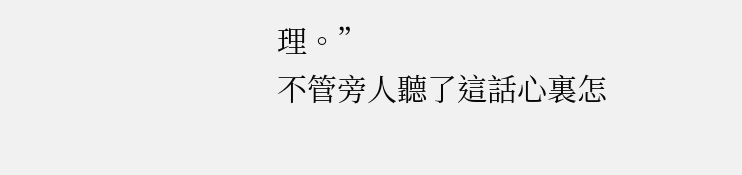理。”
不管旁人聽了這話心裏怎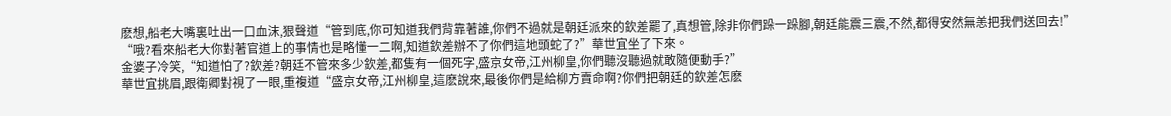麽想,船老大嘴裏吐出一口血沫,狠聲道“管到底,你可知道我們背靠著誰,你們不過就是朝廷派來的欽差罷了,真想管,除非你們跺一跺腳,朝廷能震三震,不然,都得安然無恙把我們送回去!”
“哦?看來船老大你對著官道上的事情也是略懂一二啊,知道欽差辦不了你們這地頭蛇了?”華世宜坐了下來。
金婆子冷笑,“知道怕了?欽差?朝廷不管來多少欽差,都隻有一個死字,盛京女帝,江州柳皇,你們聽沒聽過就敢隨便動手?”
華世宜挑眉,跟衛卿對視了一眼,重複道“盛京女帝,江州柳皇,這麽說來,最後你們是給柳方賣命啊?你們把朝廷的欽差怎麽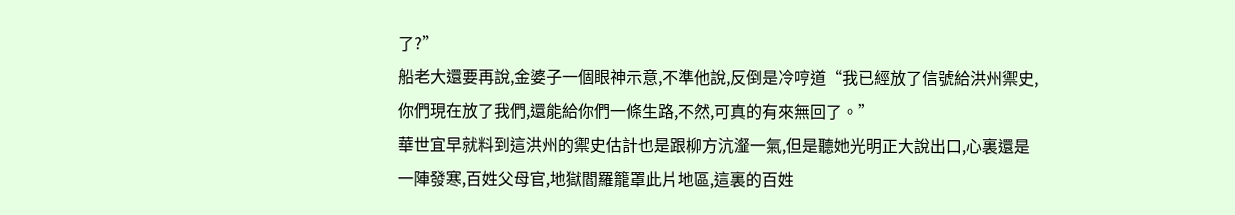了?”
船老大還要再說,金婆子一個眼神示意,不準他說,反倒是冷哼道“我已經放了信號給洪州禦史,你們現在放了我們,還能給你們一條生路,不然,可真的有來無回了。”
華世宜早就料到這洪州的禦史估計也是跟柳方沆瀣一氣,但是聽她光明正大說出口,心裏還是一陣發寒,百姓父母官,地獄閻羅籠罩此片地區,這裏的百姓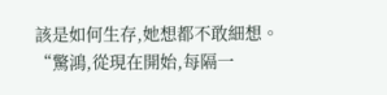該是如何生存,她想都不敢細想。
“驚鴻,從現在開始,每隔一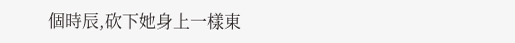個時辰,砍下她身上一樣東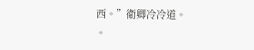西。”衛卿冷冷道。
。